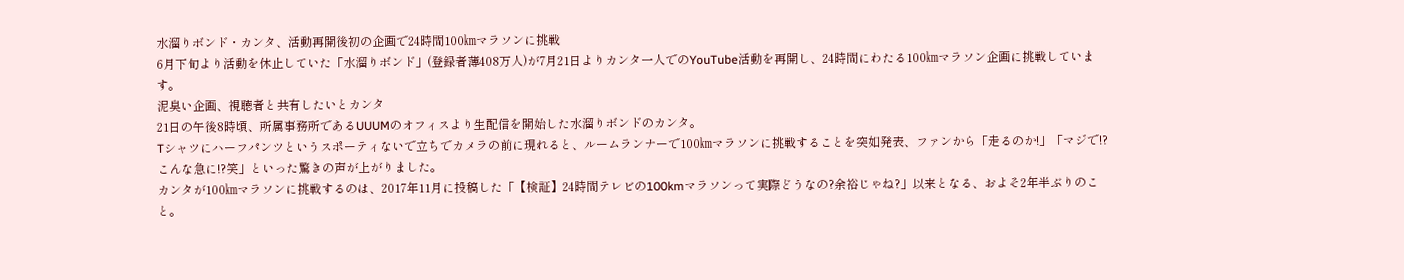水溜りボンド・カンタ、活動再開後初の企画で24時間100㎞マラソンに挑戦
6月下旬より活動を休止していた「水溜りボンド」(登録者薄408万人)が7月21日よりカンタ一人でのYouTube活動を再開し、24時間にわたる100㎞マラソン企画に挑戦しています。
泥臭い企画、視聴者と共有したいとカンタ
21日の午後8時頃、所属事務所であるUUUMのオフィスより生配信を開始した水溜りボンドのカンタ。
Tシャツにハーフパンツというスポーティないで立ちでカメラの前に現れると、ルームランナーで100㎞マラソンに挑戦することを突如発表、ファンから「走るのか!」「マジで!?こんな急に!?笑」といった驚きの声が上がりました。
カンタが100㎞マラソンに挑戦するのは、2017年11月に投稿した「【検証】24時間テレビの100kmマラソンって実際どうなの?余裕じゃね?」以来となる、およそ2年半ぶりのこと。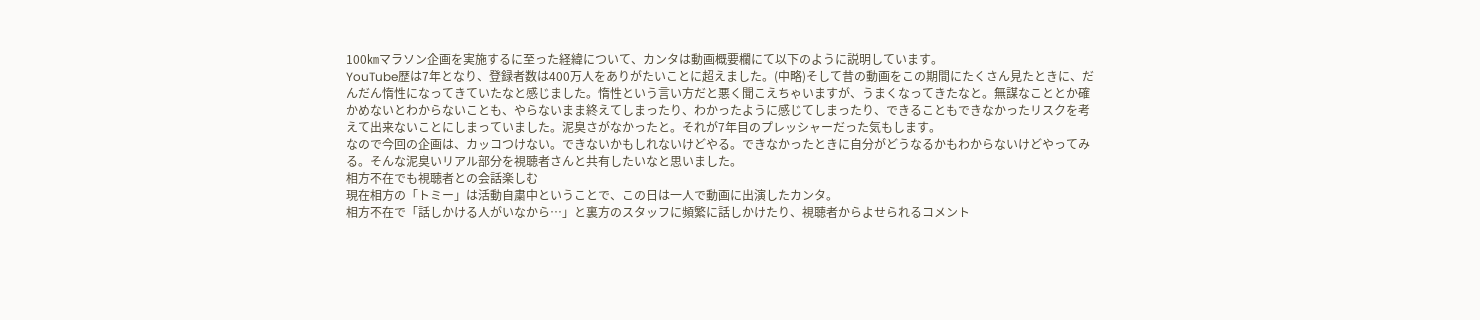100㎞マラソン企画を実施するに至った経緯について、カンタは動画概要欄にて以下のように説明しています。
YouTube歴は7年となり、登録者数は400万人をありがたいことに超えました。(中略)そして昔の動画をこの期間にたくさん見たときに、だんだん惰性になってきていたなと感じました。惰性という言い方だと悪く聞こえちゃいますが、うまくなってきたなと。無謀なこととか確かめないとわからないことも、やらないまま終えてしまったり、わかったように感じてしまったり、できることもできなかったリスクを考えて出来ないことにしまっていました。泥臭さがなかったと。それが7年目のプレッシャーだった気もします。
なので今回の企画は、カッコつけない。できないかもしれないけどやる。できなかったときに自分がどうなるかもわからないけどやってみる。そんな泥臭いリアル部分を視聴者さんと共有したいなと思いました。
相方不在でも視聴者との会話楽しむ
現在相方の「トミー」は活動自粛中ということで、この日は一人で動画に出演したカンタ。
相方不在で「話しかける人がいなから…」と裏方のスタッフに頻繁に話しかけたり、視聴者からよせられるコメント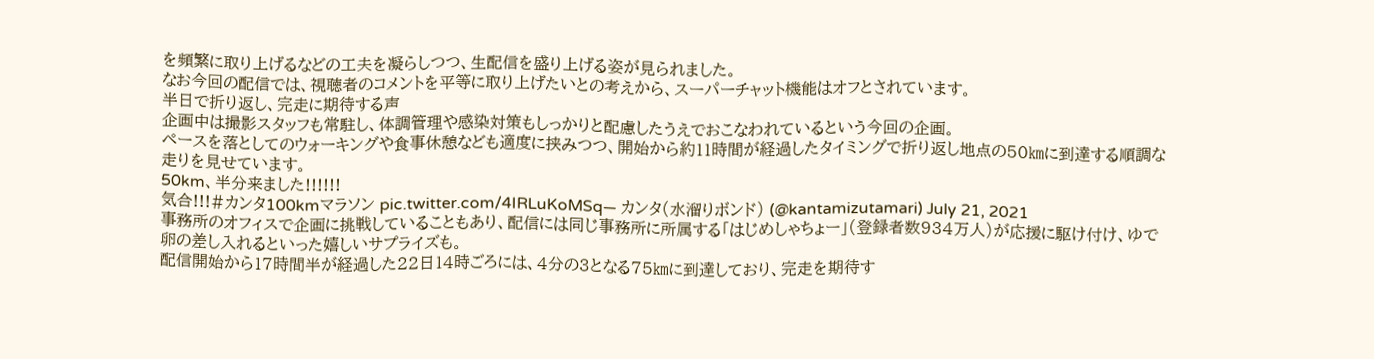を頻繁に取り上げるなどの工夫を凝らしつつ、生配信を盛り上げる姿が見られました。
なお今回の配信では、視聴者のコメントを平等に取り上げたいとの考えから、スーパーチャット機能はオフとされています。
半日で折り返し、完走に期待する声
企画中は撮影スタッフも常駐し、体調管理や感染対策もしっかりと配慮したうえでおこなわれているという今回の企画。
ペースを落としてのウォーキングや食事休憩なども適度に挟みつつ、開始から約11時間が経過したタイミングで折り返し地点の50㎞に到達する順調な走りを見せています。
50km、半分来ました!!!!!!
気合!!!#カンタ100kmマラソン pic.twitter.com/4IRLuKoMSq— カンタ(水溜りボンド) (@kantamizutamari) July 21, 2021
事務所のオフィスで企画に挑戦していることもあり、配信には同じ事務所に所属する「はじめしゃちょー」(登録者数934万人)が応援に駆け付け、ゆで卵の差し入れるといった嬉しいサプライズも。
配信開始から17時間半が経過した22日14時ごろには、4分の3となる75㎞に到達しており、完走を期待す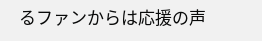るファンからは応援の声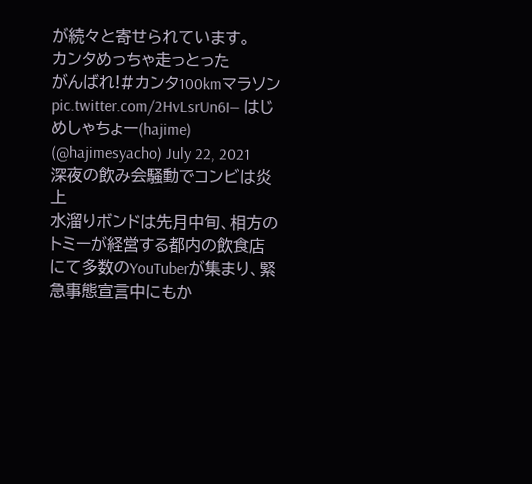が続々と寄せられています。
カンタめっちゃ走っとった
がんばれ!#カンタ100kmマラソン pic.twitter.com/2HvLsrUn6I— はじめしゃちょー(hajime) (@hajimesyacho) July 22, 2021
深夜の飲み会騒動でコンビは炎上
水溜りボンドは先月中旬、相方のトミーが経営する都内の飲食店にて多数のYouTuberが集まり、緊急事態宣言中にもか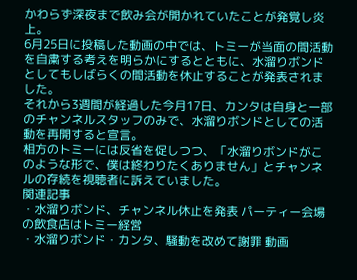かわらず深夜まで飲み会が開かれていたことが発覚し炎上。
6月25日に投稿した動画の中では、トミーが当面の間活動を自粛する考えを明らかにするとともに、水溜りボンドとしてもしばらくの間活動を休止することが発表されました。
それから3週間が経過した今月17日、カンタは自身と一部のチャンネルスタッフのみで、水溜りボンドとしての活動を再開すると宣言。
相方のトミーには反省を促しつつ、「水溜りボンドがこのような形で、僕は終わりたくありません」とチャンネルの存続を視聴者に訴えていました。
関連記事
・水溜りボンド、チャンネル休止を発表 パーティー会場の飲食店はトミー経営
・水溜りボンド・カンタ、騒動を改めて謝罪 動画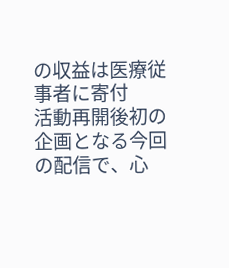の収益は医療従事者に寄付
活動再開後初の企画となる今回の配信で、心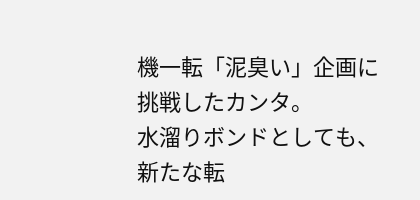機一転「泥臭い」企画に挑戦したカンタ。
水溜りボンドとしても、新たな転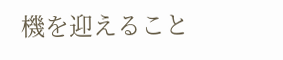機を迎えること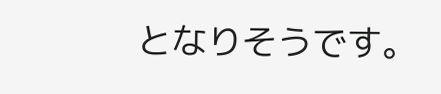となりそうです。